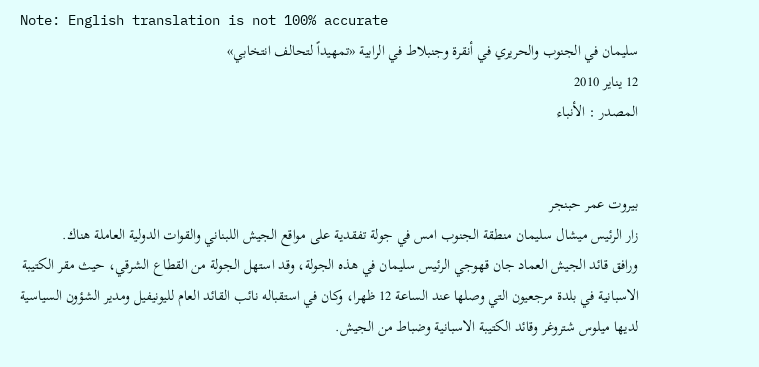Note: English translation is not 100% accurate
سليمان في الجنوب والحريري في أنقرة وجنبلاط في الرابية «تمهيداً لتحالف انتخابي»
12 يناير 2010
المصدر : الأنباء


بيروت عمر حبنجر
زار الرئيس ميشال سليمان منطقة الجنوب امس في جولة تفقدية على مواقع الجيش اللبناني والقوات الدولية العاملة هناك.
ورافق قائد الجيش العماد جان قهوجي الرئيس سليمان في هذه الجولة، وقد استهل الجولة من القطاع الشرقي، حيث مقر الكتيبة الاسبانية في بلدة مرجعيون التي وصلها عند الساعة 12 ظهرا، وكان في استقباله نائب القائد العام لليونيفيل ومدير الشؤون السياسية لديها ميلوس شتروغر وقائد الكتيبة الاسبانية وضباط من الجيش.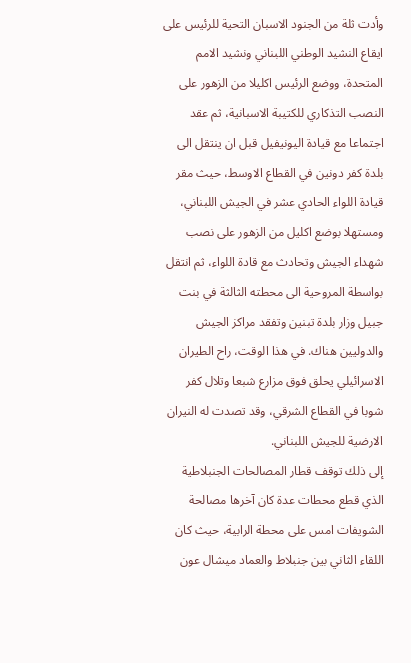وأدت ثلة من الجنود الاسبان التحية للرئيس على ايقاع النشيد الوطني اللبناني ونشيد الامم المتحدة، ووضع الرئيس اكليلا من الزهور على النصب التذكاري للكتيبة الاسبانية، ثم عقد اجتماعا مع قيادة اليونيفيل قبل ان ينتقل الى بلدة كفر دونين في القطاع الاوسط، حيث مقر قيادة اللواء الحادي عشر في الجيش اللبناني، ومستهلا بوضع اكليل من الزهور على نصب شهداء الجيش وتحادث مع قادة اللواء، ثم انتقل بواسطة المروحية الى محطته الثالثة في بنت جبيل وزار بلدة تبنين وتفقد مراكز الجيش والدوليين هناك. في هذا الوقت، راح الطيران الاسرائيلي يحلق فوق مزارع شبعا وتلال كفر شوبا في القطاع الشرقي، وقد تصدت له النيران الارضية للجيش اللبناني.
إلى ذلك توقف قطار المصالحات الجنبلاطية الذي قطع محطات عدة كان آخرها مصالحة الشويفات امس على محطة الرابية، حيث كان اللقاء الثاني بين جنبلاط والعماد ميشال عون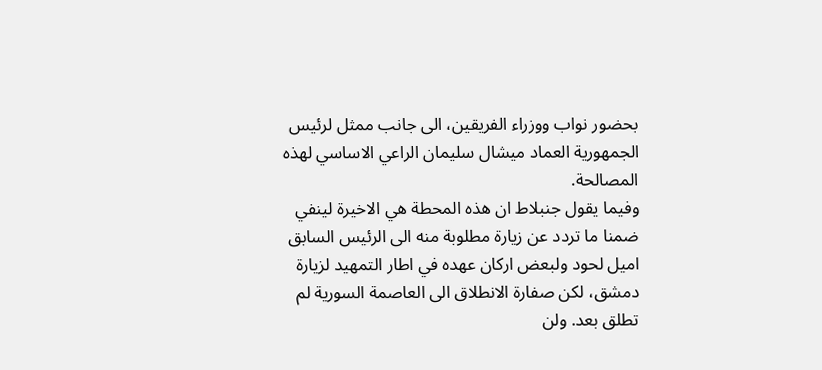بحضور نواب ووزراء الفريقين، الى جانب ممثل لرئيس الجمهورية العماد ميشال سليمان الراعي الاساسي لهذه المصالحة.
وفيما يقول جنبلاط ان هذه المحطة هي الاخيرة لينفي ضمنا ما تردد عن زيارة مطلوبة منه الى الرئيس السابق اميل لحود ولبعض اركان عهده في اطار التمهيد لزيارة دمشق، لكن صفارة الانطلاق الى العاصمة السورية لم تطلق بعد. ولن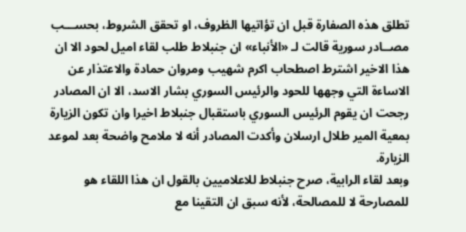تطلق هذه الصفارة قبل ان تؤاتيها الظروف، او تحقق الشروط، بحســـب مصــادر سورية قالت لـ «الأنباء» ان جنبلاط طلب لقاء اميل لحود الا ان هذا الاخير اشترط اصطحاب اكرم شهيب ومروان حمادة والاعتذار عن الاساءة التي وجهها للحود والرئيس السوري بشار الاسد، الا ان المصادر رجحت ان يقوم الرئيس السوري باستقبال جنبلاط اخيرا وان تكون الزيارة بمعية المير طلال ارسلان وأكدت المصادر أنه لا ملامح واضحة بعد لموعد الزيارة.
وبعد لقاء الرابية، صرح جنبلاط للاعلاميين بالقول ان هذا اللقاء هو للمصارحة لا للمصالحة، لأنه سبق ان التقينا مع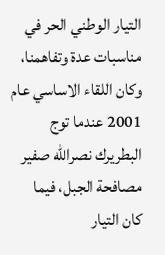التيار الوطني الحر في مناسبات عدة وتفاهمنا، وكان اللقاء الاساسي عام 2001 عندما توج البطريرك نصرالله صفير مصافحة الجبل، فيما كان التيار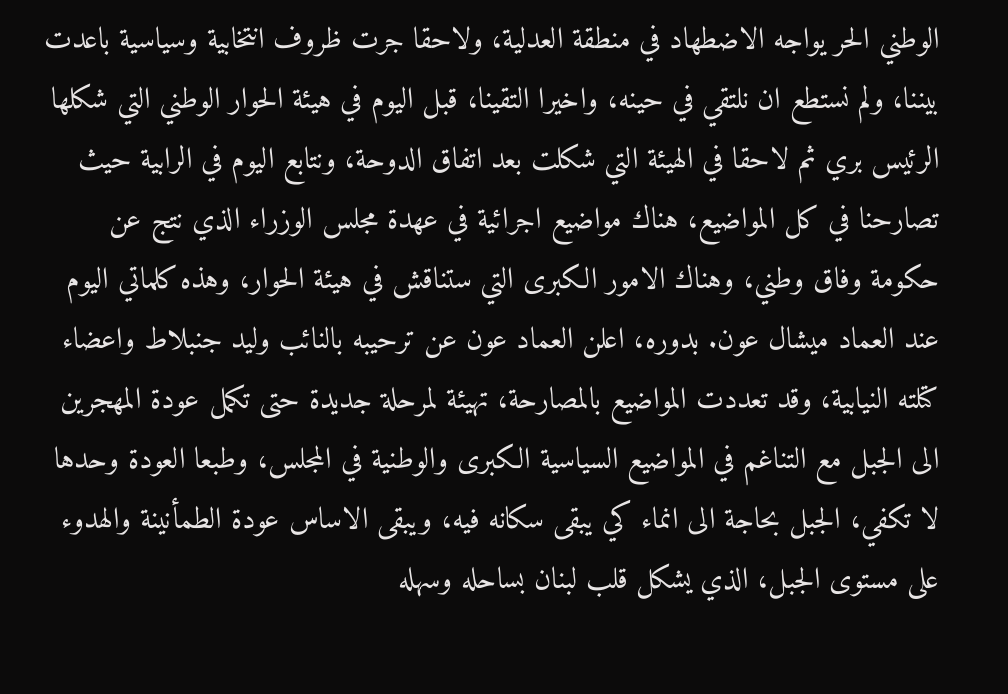الوطني الحر يواجه الاضطهاد في منطقة العدلية، ولاحقا جرت ظروف انتخابية وسياسية باعدت بيننا، ولم نستطع ان نلتقي في حينه، واخيرا التقينا، قبل اليوم في هيئة الحوار الوطني التي شكلها الرئيس بري ثم لاحقا في الهيئة التي شكلت بعد اتفاق الدوحة، ونتابع اليوم في الرابية حيث تصارحنا في كل المواضيع، هناك مواضيع اجرائية في عهدة مجلس الوزراء الذي نتج عن حكومة وفاق وطني، وهناك الامور الكبرى التي ستناقش في هيئة الحوار، وهذه كلماتي اليوم عند العماد ميشال عون. بدوره، اعلن العماد عون عن ترحيبه بالنائب وليد جنبلاط واعضاء كتلته النيابية، وقد تعددت المواضيع بالمصارحة، تهيئة لمرحلة جديدة حتى تكمل عودة المهجرين الى الجبل مع التناغم في المواضيع السياسية الكبرى والوطنية في المجلس، وطبعا العودة وحدها لا تكفي، الجبل بحاجة الى انماء كي يبقى سكانه فيه، ويبقى الاساس عودة الطمأنينة والهدوء على مستوى الجبل، الذي يشكل قلب لبنان بساحله وسهله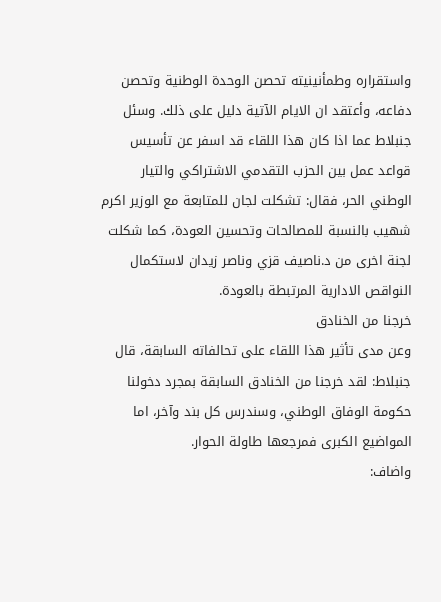واستقراره وطمأنينيته تحصن الوحدة الوطنية وتحصن دفاعه، وأعتقد ان الايام الآتية دليل على ذلك. وسئل جنبلاط عما اذا كان هذا اللقاء قد اسفر عن تأسيس قواعد عمل بين الحزب التقدمي الاشتراكي والتيار الوطني الحر، فقال: تشكلت لجان للمتابعة مع الوزير اكرم شهيب بالنسبة للمصالحات وتحسين العودة، كما شكلت لجنة اخرى من د.ناصيف قزي وناصر زيدان لاستكمال النواقص الادارية المرتبطة بالعودة.
خرجنا من الخنادق
وعن مدى تأثير هذا اللقاء على تحالفاته السابقة، قال جنبلاط: لقد خرجنا من الخنادق السابقة بمجرد دخولنا حكومة الوفاق الوطني، وسندرس كل بند وآخر، اما المواضيع الكبرى فمرجعها طاولة الحوار.
واضاف: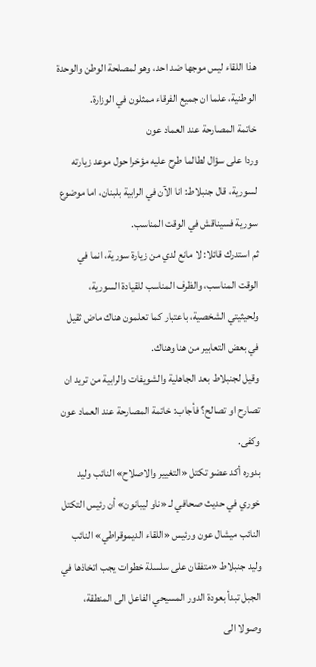هذا اللقاء ليس موجها ضد احد، وهو لمصلحة الوطن والوحدة الوطنية، علما ان جميع الفرقاء ممثلون في الوزارة.
خاتمة المصارحة عند العماد عون
وردا على سؤال لطالما طرح عليه مؤخرا حول موعد زيارته لسورية، قال جنبلاط: انا الآن في الرابية بلبنان، اما موضوع سورية فسيناقش في الوقت المناسب.
ثم استدرك قائلا: لا مانع لدي من زيارة سورية، انما في الوقت المناسب، والظرف المناسب للقيادة السورية، ولحيثيتي الشخصية، باعتبار كما تعلمون هناك ماض ثقيل في بعض التعابير من هنا وهناك.
وقيل لجنبلاط بعد الجاهلية والشويفات والرابية من تريد ان تصارح او تصالح؟ فأجاب: خاتمة المصارحة عند العماد عون وكفى.
بدوره أكد عضو تكتل «التغيير والاصلاح» النائب وليد خوري في حديث صحافي لـ «ناو ليبانون» أن رئيس التكتل النائب ميشال عون ورئيس «اللقاء الديموقراطي» النائب وليد جنبلاط «متفقان على سلسلة خطوات يجب اتخاذها في الجبل تبدأ بعودة الدور المسيحي الفاعل الى المنطقة، وصولا الى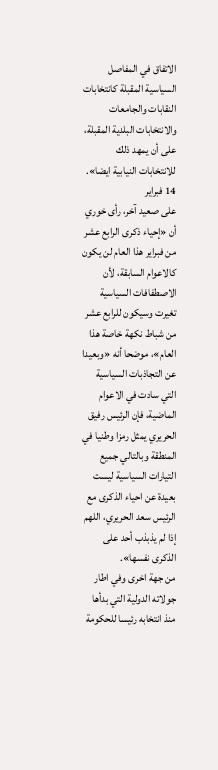الاتفاق في المفاصل السياسية المقبلة كانتخابات النقابات والجامعات والانتخابات البلدية المقبلة، على أن يمهد ذلك للانتخابات النيابية ايضا».
14 فبراير
على صعيد آخر، رأى خوري أن «إحياء ذكرى الرابع عشر من فبراير هذا العام لن يكون كالاعوام السابقة، لأن الاصطفافات السياسية تغيرت وسيكون للرابع عشر من شباط نكهة خاصة هذا العام»، موضحا أنه «وبعيدا عن التجاذبات السياسية التي سادت في الاعوام الماضية، فإن الرئيس رفيق الحريري يمثل رمزا وطنيا في المنطقة وبالتالي جميع التيارات السياسية ليست بعيدة عن احياء الذكرى مع الرئيس سعد الحريري، اللهم إذا لم يذبذب أحد على الذكرى نفسها».
من جهة اخرى وفي اطار جولاته الدولية التي بدأها منذ انتخابه رئيسا للحكومة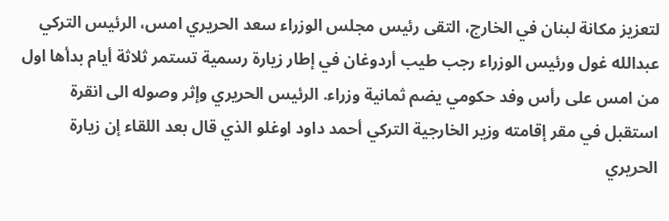لتعزيز مكانة لبنان في الخارج، التقى رئيس مجلس الوزراء سعد الحريري امس، الرئيس التركي عبدالله غول ورئيس الوزراء رجب طيب أردوغان في إطار زيارة رسمية تستمر ثلاثة أيام بدأها اول من امس على رأس وفد حكومي يضم ثمانية وزراء. الرئيس الحريري وإثر وصوله الى انقرة استقبل في مقر إقامته وزير الخارجية التركي أحمد داود اوغلو الذي قال بعد اللقاء إن زيارة الحريري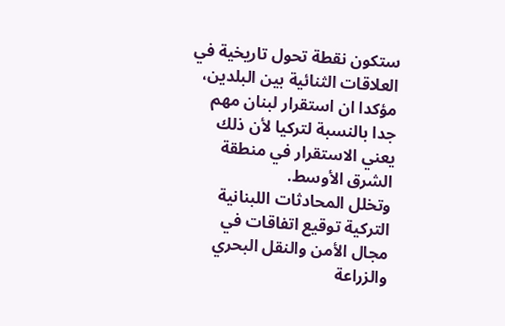ستكون نقطة تحول تاريخية في العلاقات الثنائية بين البلدين، مؤكدا ان استقرار لبنان مهم جدا بالنسبة لتركيا لأن ذلك يعني الاستقرار في منطقة الشرق الأوسط.
وتخلل المحادثات اللبنانية التركية توقيع اتفاقات في مجال الأمن والنقل البحري والزراعة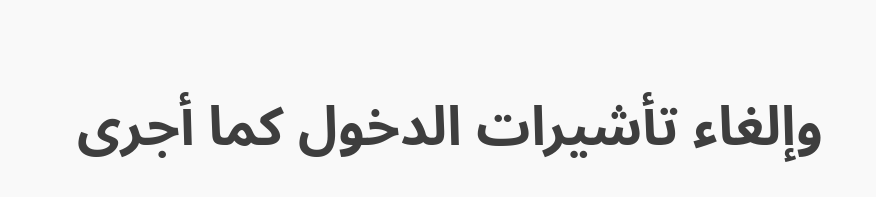وإلغاء تأشيرات الدخول كما أجرى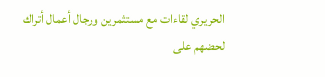الحريري لقاءات مع مستثمرين ورجال أعمال أتراك لحضهم على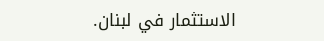الاستثمار في لبنان.